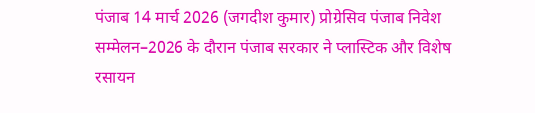पंजाब 14 मार्च 2026 (जगदीश कुमार) प्रोग्रेसिव पंजाब निवेश सम्मेलन–2026 के दौरान पंजाब सरकार ने प्लास्टिक और विशेष रसायन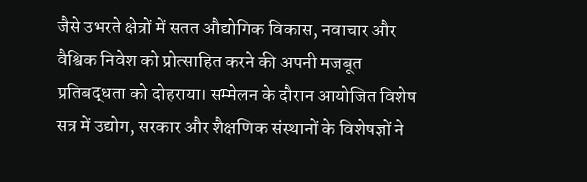जैसे उभरते क्षेत्रों में सतत औद्योगिक विकास, नवाचार और वैश्विक निवेश को प्रोत्साहित करने की अपनी मजबूत प्रतिबद्धता को दोहराया। सम्मेलन के दौरान आयोजित विशेष सत्र में उद्योग, सरकार और शैक्षणिक संस्थानों के विशेषज्ञों ने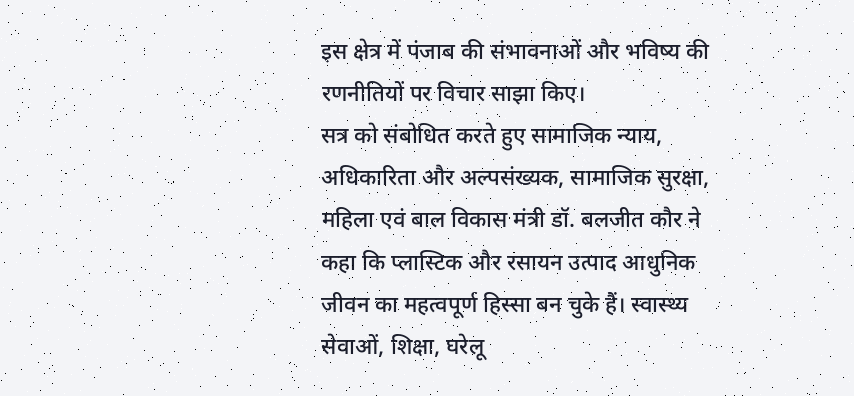इस क्षेत्र में पंजाब की संभावनाओं और भविष्य की रणनीतियों पर विचार साझा किए।
सत्र को संबोधित करते हुए सामाजिक न्याय, अधिकारिता और अल्पसंख्यक, सामाजिक सुरक्षा, महिला एवं बाल विकास मंत्री डॉ. बलजीत कौर ने कहा कि प्लास्टिक और रसायन उत्पाद आधुनिक जीवन का महत्वपूर्ण हिस्सा बन चुके हैं। स्वास्थ्य सेवाओं, शिक्षा, घरेलू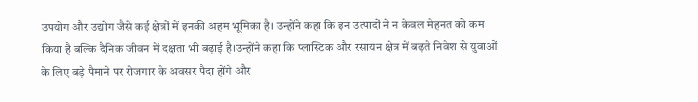उपयोग और उद्योग जैसे कई क्षेत्रों में इनकी अहम भूमिका है। उन्होंने कहा कि इन उत्पादों ने न केवल मेहनत को कम किया है बल्कि दैनिक जीवन में दक्षता भी बढ़ाई है।उन्होंने कहा कि प्लास्टिक और रसायन क्षेत्र में बढ़ते निवेश से युवाओं के लिए बड़े पैमाने पर रोजगार के अवसर पैदा होंगे और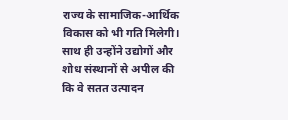राज्य के सामाजिक-आर्थिक विकास को भी गति मिलेगी। साथ ही उन्होंने उद्योगों और शोध संस्थानों से अपील की कि वे सतत उत्पादन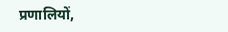प्रणालियों,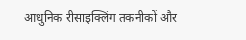आधुनिक रीसाइक्लिंग तकनीकों और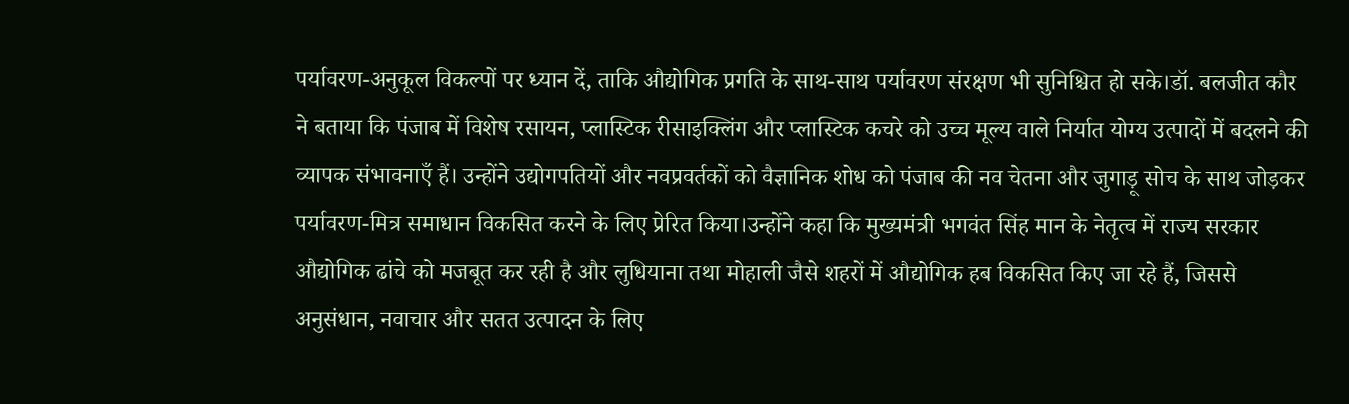पर्यावरण-अनुकूल विकल्पों पर ध्यान दें, ताकि औद्योगिक प्रगति के साथ-साथ पर्यावरण संरक्षण भी सुनिश्चित हो सके।डॉ. बलजीत कौर ने बताया कि पंजाब में विशेष रसायन, प्लास्टिक रीसाइक्लिंग और प्लास्टिक कचरे को उच्च मूल्य वाले निर्यात योग्य उत्पादों में बदलने की व्यापक संभावनाएँ हैं। उन्होंने उद्योगपतियों और नवप्रवर्तकों को वैज्ञानिक शोध को पंजाब की नव चेतना और जुगाड़ू सोच के साथ जोड़कर पर्यावरण-मित्र समाधान विकसित करने के लिए प्रेरित किया।उन्होंने कहा कि मुख्यमंत्री भगवंत सिंह मान के नेतृत्व में राज्य सरकार औद्योगिक ढांचे को मजबूत कर रही है और लुधियाना तथा मोहाली जैसे शहरों में औद्योगिक हब विकसित किए जा रहे हैं, जिससे अनुसंधान, नवाचार और सतत उत्पादन के लिए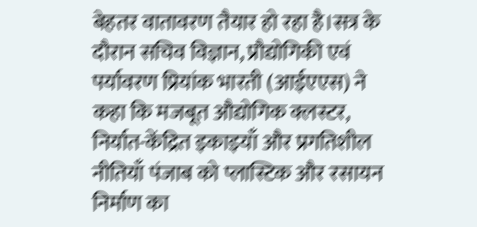बेहतर वातावरण तैयार हो रहा है।सत्र के दौरान सचिव विज्ञान, प्रौद्योगिकी एवं पर्यावरण प्रियांक भारती (आईएएस) ने कहा कि मजबूत औद्योगिक क्लस्टर, निर्यात-केंद्रित इकाइयाँ और प्रगतिशील नीतियाँ पंजाब को प्लास्टिक और रसायन निर्माण का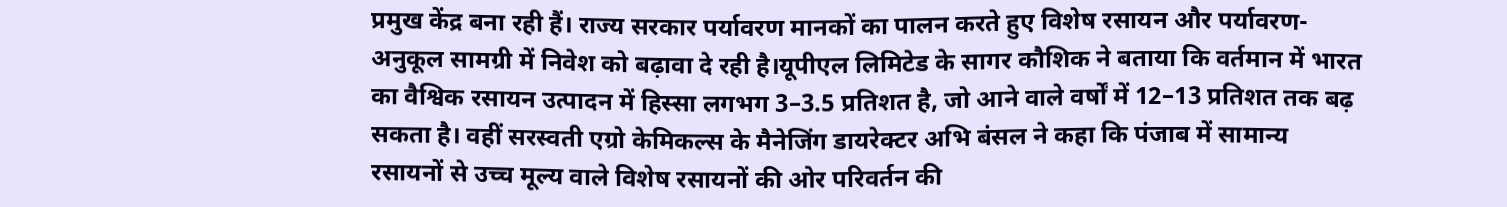प्रमुख केंद्र बना रही हैं। राज्य सरकार पर्यावरण मानकों का पालन करते हुए विशेष रसायन और पर्यावरण-अनुकूल सामग्री में निवेश को बढ़ावा दे रही है।यूपीएल लिमिटेड के सागर कौशिक ने बताया कि वर्तमान में भारत का वैश्विक रसायन उत्पादन में हिस्सा लगभग 3–3.5 प्रतिशत है, जो आने वाले वर्षों में 12–13 प्रतिशत तक बढ़ सकता है। वहीं सरस्वती एग्रो केमिकल्स के मैनेजिंग डायरेक्टर अभि बंसल ने कहा कि पंजाब में सामान्य रसायनों से उच्च मूल्य वाले विशेष रसायनों की ओर परिवर्तन की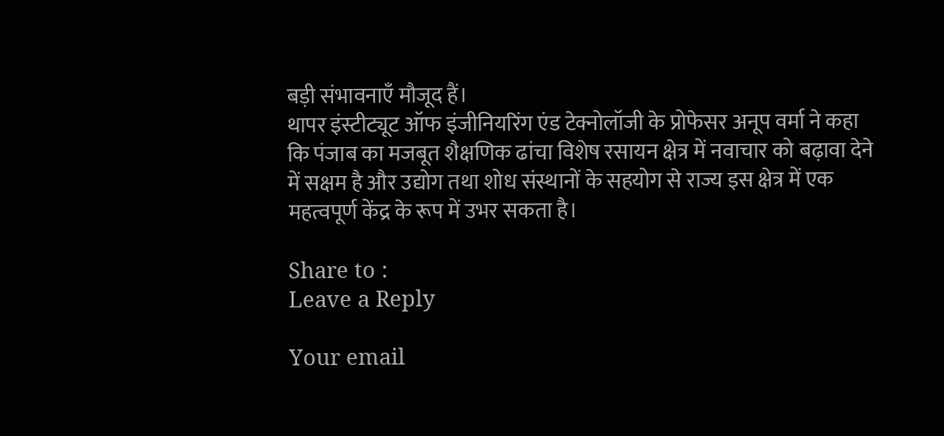बड़ी संभावनाएँ मौजूद हैं।
थापर इंस्टीट्यूट ऑफ इंजीनियरिंग एंड टेक्नोलॉजी के प्रोफेसर अनूप वर्मा ने कहा कि पंजाब का मजबूत शैक्षणिक ढांचा विशेष रसायन क्षेत्र में नवाचार को बढ़ावा देने में सक्षम है और उद्योग तथा शोध संस्थानों के सहयोग से राज्य इस क्षेत्र में एक महत्वपूर्ण केंद्र के रूप में उभर सकता है।

Share to :
Leave a Reply

Your email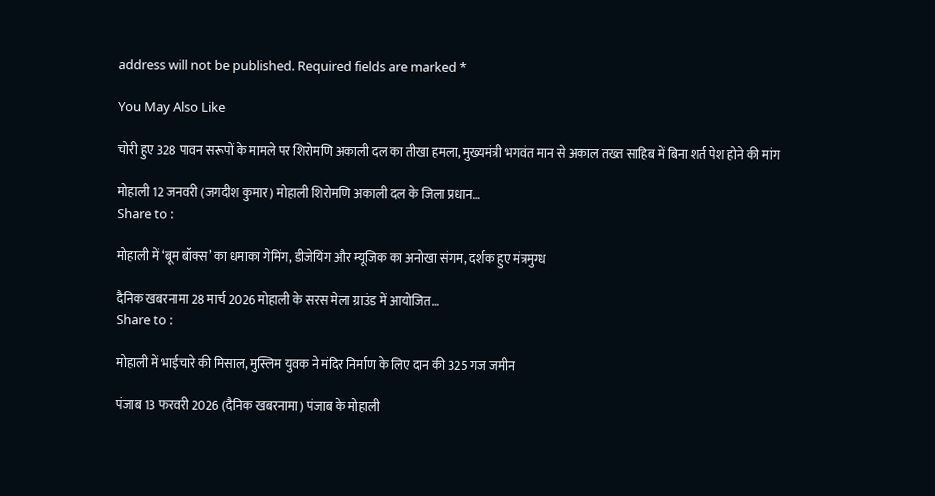address will not be published. Required fields are marked *

You May Also Like

चोरी हुए 328 पावन सरूपों के मामले पर शिरोमणि अकाली दल का तीखा हमला, मुख्यमंत्री भगवंत मान से अकाल तख्त साहिब में बिना शर्त पेश होने की मांग

मोहाली 12 जनवरी (जगदीश कुमार) मोहाली शिरोमणि अकाली दल के जिला प्रधान…
Share to :

मोहाली में ‘बूम बॉक्स’ का धमाका गेमिंग, डीजेयिंग और म्यूजिक का अनोखा संगम, दर्शक हुए मंत्रमुग्ध

दैनिक खबरनामा 28 मार्च 2026 मोहाली के सरस मेला ग्राउंड में आयोजित…
Share to :

मोहाली में भाईचारे की मिसाल, मुस्लिम युवक ने मंदिर निर्माण के लिए दान की 325 गज जमीन

पंजाब 13 फरवरी 2026 (दैनिक खबरनामा) पंजाब के मोहाली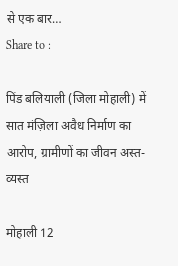से एक बार…
Share to :

पिंड बलियाली (जिला मोहाली) में सात मंज़िला अवैध निर्माण का आरोप, ग्रामीणों का जीवन अस्त-व्यस्त

मोहाली 12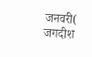जनवरी( जगदीश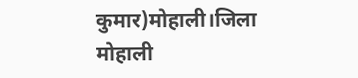कुमार)मोहाली।जिला मोहाली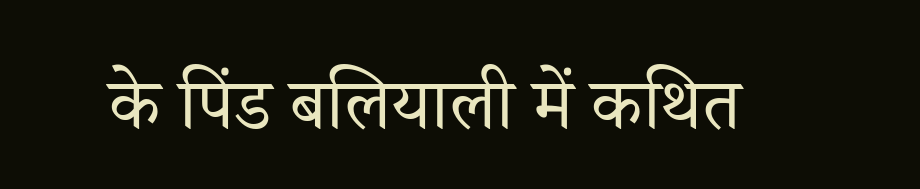के पिंड बलियाली में कथित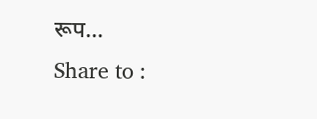रूप…
Share to :